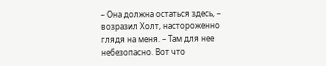– Она должна остаться здесь, – возразил Холт, настороженно глядя на меня. – Там для нее небезопасно. Вот что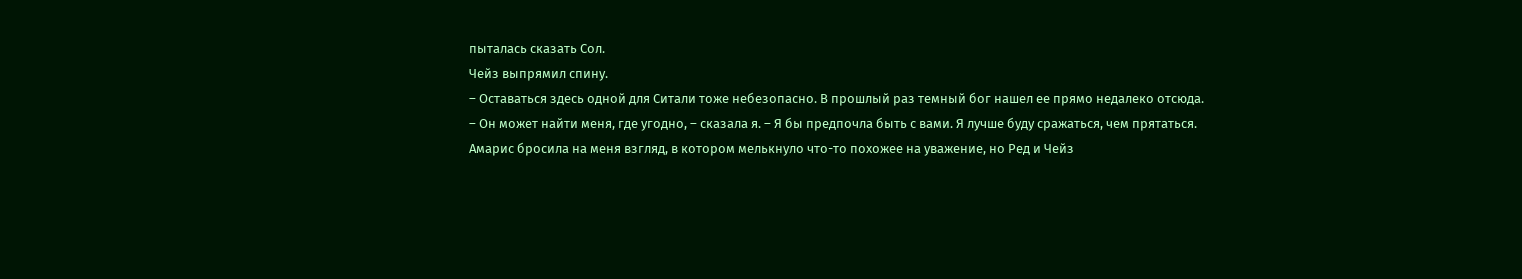пыталась сказать Сол.
Чейз выпрямил спину.
– Оставаться здесь одной для Ситали тоже небезопасно. В прошлый раз темный бог нашел ее прямо недалеко отсюда.
– Он может найти меня, где угодно, – сказала я. – Я бы предпочла быть с вами. Я лучше буду сражаться, чем прятаться.
Амарис бросила на меня взгляд, в котором мелькнуло что-то похожее на уважение, но Ред и Чейз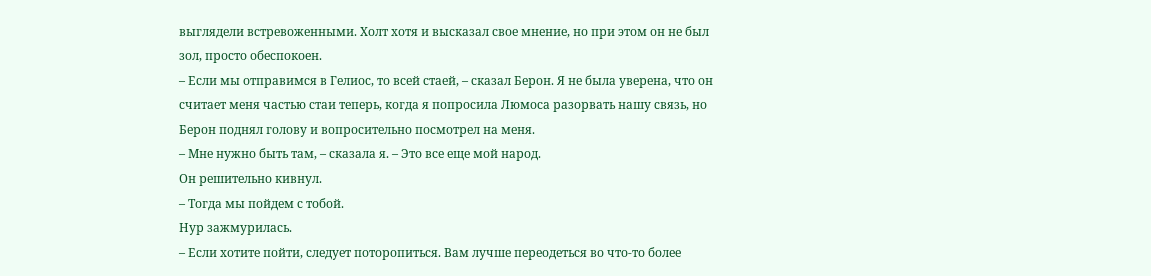выглядели встревоженными. Холт хотя и высказал свое мнение, но при этом он не был зол, просто обеспокоен.
– Если мы отправимся в Гелиос, то всей стаей, – сказал Берон. Я не была уверена, что он считает меня частью стаи теперь, когда я попросила Люмоса разорвать нашу связь, но Берон поднял голову и вопросительно посмотрел на меня.
– Мне нужно быть там, – сказала я. – Это все еще мой народ.
Он решительно кивнул.
– Тогда мы пойдем с тобой.
Нур зажмурилась.
– Если хотите пойти, следует поторопиться. Вам лучше переодеться во что-то более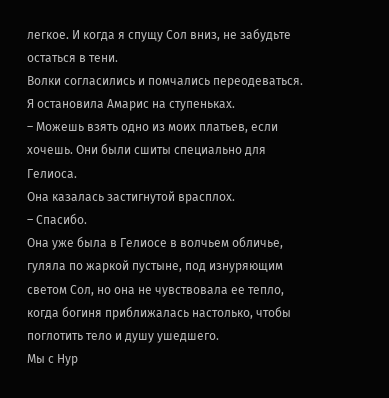легкое. И когда я спущу Сол вниз, не забудьте остаться в тени.
Волки согласились и помчались переодеваться. Я остановила Амарис на ступеньках.
– Можешь взять одно из моих платьев, если хочешь. Они были сшиты специально для Гелиоса.
Она казалась застигнутой врасплох.
– Спасибо.
Она уже была в Гелиосе в волчьем обличье, гуляла по жаркой пустыне, под изнуряющим светом Сол, но она не чувствовала ее тепло, когда богиня приближалась настолько, чтобы поглотить тело и душу ушедшего.
Мы с Нур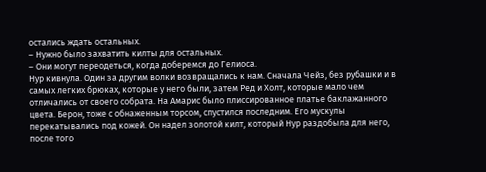остались ждать остальных.
– Нужно было захватить килты для остальных.
– Они могут переодеться, когда доберемся до Гелиоса.
Нур кивнула. Один за другим волки возвращались к нам. Сначала Чейз, без рубашки и в самых легких брюках, которые у него были, затем Ред и Холт, которые мало чем отличались от своего собрата. На Амарис было плиссированное платье баклажанного цвета. Берон, тоже с обнаженным торсом, спустился последним. Его мускулы перекатывались под кожей. Он надел золотой килт, который Нур раздобыла для него, после того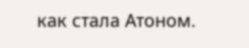как стала Атоном.